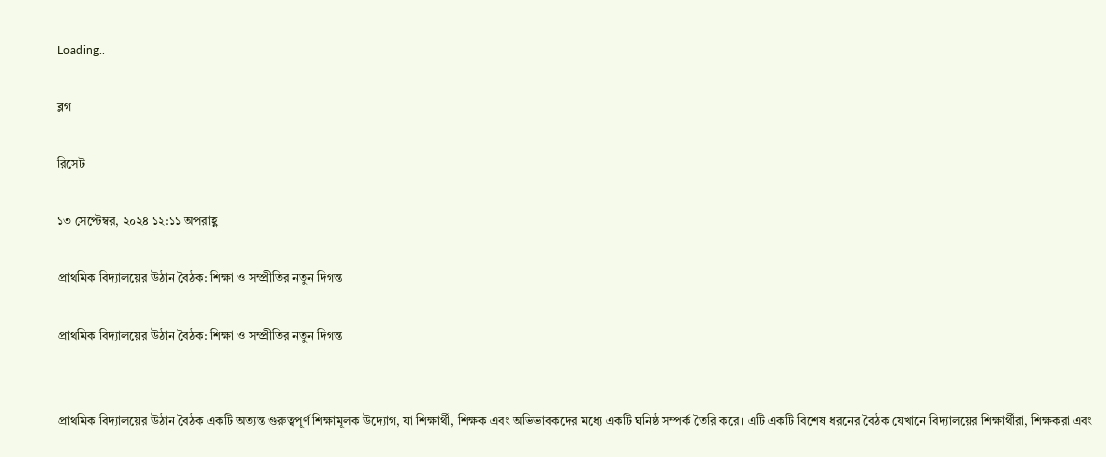Loading..

ব্লগ

রিসেট

১৩ সেপ্টেম্বর, ২০২৪ ১২:১১ অপরাহ্ণ

প্রাথমিক বিদ্যালয়ের উঠান বৈঠক: শিক্ষা ও সম্প্রীতির নতুন দিগন্ত

প্রাথমিক বিদ্যালয়ের উঠান বৈঠক: শিক্ষা ও সম্প্রীতির নতুন দিগন্ত


প্রাথমিক বিদ্যালয়ের উঠান বৈঠক একটি অত্যন্ত গুরুত্বপূর্ণ শিক্ষামূলক উদ্যোগ, যা শিক্ষার্থী, শিক্ষক এবং অভিভাবকদের মধ্যে একটি ঘনিষ্ঠ সম্পর্ক তৈরি করে। এটি একটি বিশেষ ধরনের বৈঠক যেখানে বিদ্যালয়ের শিক্ষার্থীরা, শিক্ষকরা এবং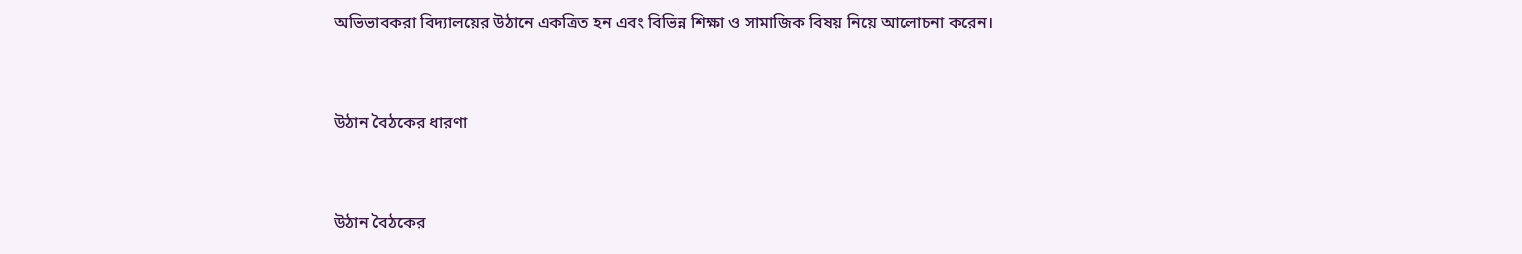অভিভাবকরা বিদ্যালয়ের উঠানে একত্রিত হন এবং বিভিন্ন শিক্ষা ও সামাজিক বিষয় নিয়ে আলোচনা করেন।


উঠান বৈঠকের ধারণা


উঠান বৈঠকের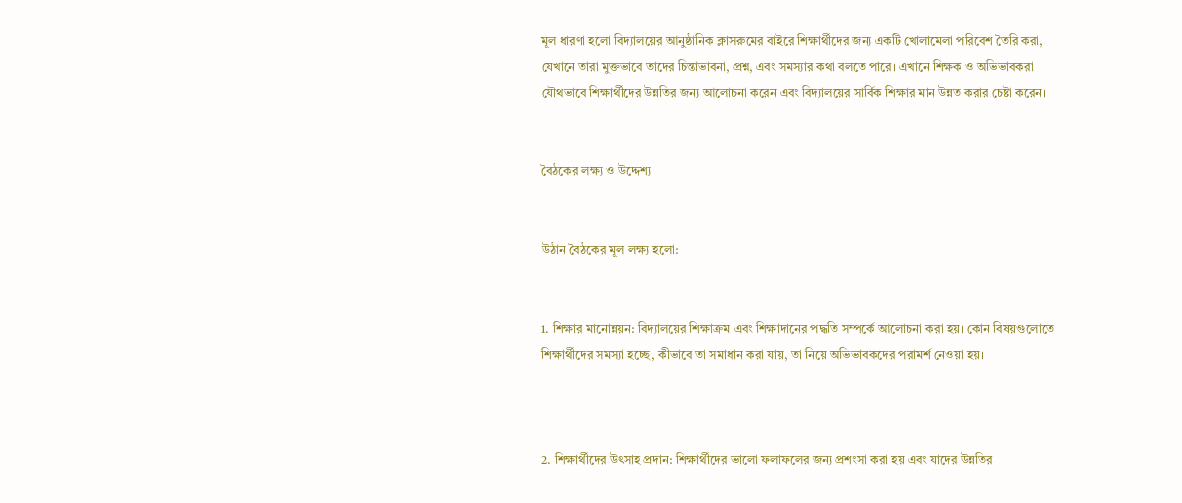মূল ধারণা হলো বিদ্যালয়ের আনুষ্ঠানিক ক্লাসরুমের বাইরে শিক্ষার্থীদের জন্য একটি খোলামেলা পরিবেশ তৈরি করা, যেখানে তারা মুক্তভাবে তাদের চিন্তাভাবনা, প্রশ্ন, এবং সমস্যার কথা বলতে পারে। এখানে শিক্ষক ও অভিভাবকরা যৌথভাবে শিক্ষার্থীদের উন্নতির জন্য আলোচনা করেন এবং বিদ্যালয়ের সার্বিক শিক্ষার মান উন্নত করার চেষ্টা করেন।


বৈঠকের লক্ষ্য ও উদ্দেশ্য


উঠান বৈঠকের মূল লক্ষ্য হলো:


1. শিক্ষার মানোন্নয়ন: বিদ্যালয়ের শিক্ষাক্রম এবং শিক্ষাদানের পদ্ধতি সম্পর্কে আলোচনা করা হয়। কোন বিষয়গুলোতে শিক্ষার্থীদের সমস্যা হচ্ছে, কীভাবে তা সমাধান করা যায়, তা নিয়ে অভিভাবকদের পরামর্শ নেওয়া হয়।



2. শিক্ষার্থীদের উৎসাহ প্রদান: শিক্ষার্থীদের ভালো ফলাফলের জন্য প্রশংসা করা হয় এবং যাদের উন্নতির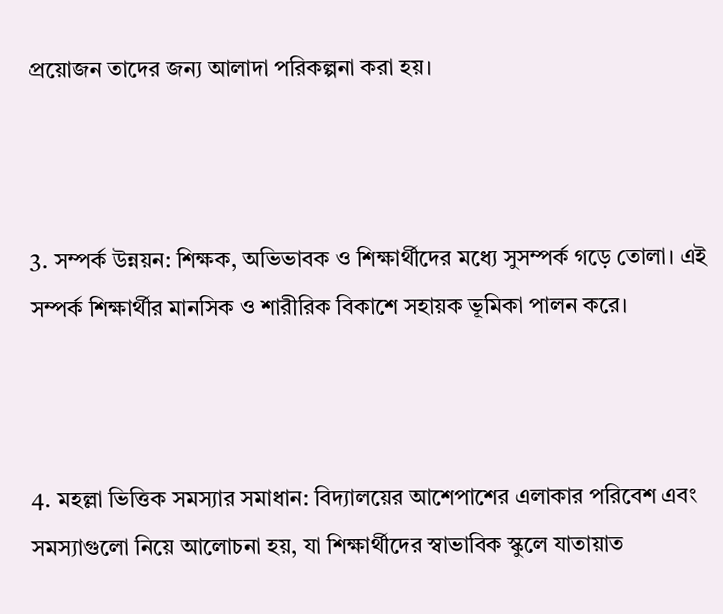প্রয়োজন তাদের জন্য আলাদা পরিকল্পনা করা হয়।



3. সম্পর্ক উন্নয়ন: শিক্ষক, অভিভাবক ও শিক্ষার্থীদের মধ্যে সুসম্পর্ক গড়ে তোলা। এই সম্পর্ক শিক্ষার্থীর মানসিক ও শারীরিক বিকাশে সহায়ক ভূমিকা পালন করে।



4. মহল্লা ভিত্তিক সমস্যার সমাধান: বিদ্যালয়ের আশেপাশের এলাকার পরিবেশ এবং সমস্যাগুলো নিয়ে আলোচনা হয়, যা শিক্ষার্থীদের স্বাভাবিক স্কুলে যাতায়াত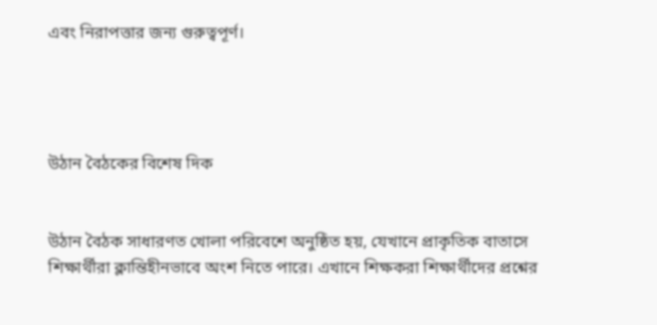এবং নিরাপত্তার জন্য গুরুত্বপূর্ণ।




উঠান বৈঠকের বিশেষ দিক


উঠান বৈঠক সাধারণত খোলা পরিবেশে অনুষ্ঠিত হয়, যেখানে প্রাকৃতিক বাতাসে শিক্ষার্থীরা ক্লান্তিহীনভাবে অংশ নিতে পারে। এখানে শিক্ষকরা শিক্ষার্থীদের প্রশ্নের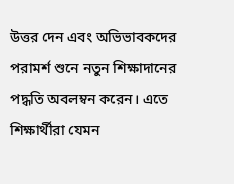উত্তর দেন এবং অভিভাবকদের পরামর্শ শুনে নতুন শিক্ষাদানের পদ্ধতি অবলম্বন করেন। এতে শিক্ষার্থীরা যেমন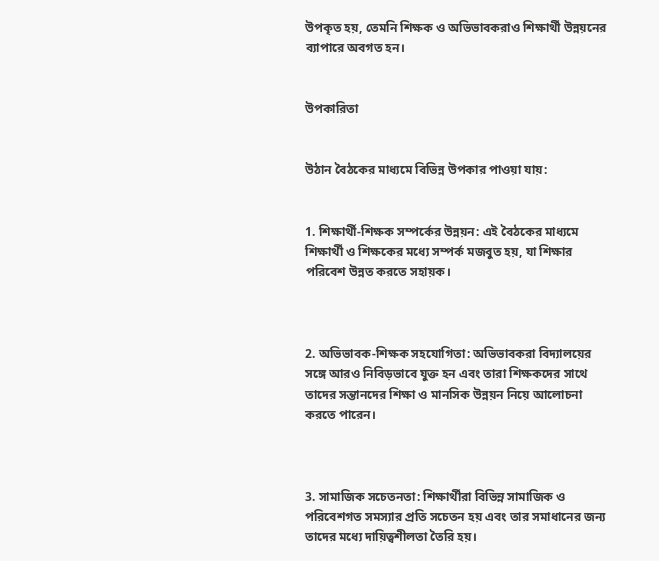উপকৃত হয়, তেমনি শিক্ষক ও অভিভাবকরাও শিক্ষার্থী উন্নয়নের ব্যাপারে অবগত হন।


উপকারিতা


উঠান বৈঠকের মাধ্যমে বিভিন্ন উপকার পাওয়া যায়:


1. শিক্ষার্থী-শিক্ষক সম্পর্কের উন্নয়ন: এই বৈঠকের মাধ্যমে শিক্ষার্থী ও শিক্ষকের মধ্যে সম্পর্ক মজবুত হয়, যা শিক্ষার পরিবেশ উন্নত করতে সহায়ক।



2. অভিভাবক-শিক্ষক সহযোগিতা: অভিভাবকরা বিদ্যালয়ের সঙ্গে আরও নিবিড়ভাবে যুক্ত হন এবং তারা শিক্ষকদের সাথে তাদের সন্তানদের শিক্ষা ও মানসিক উন্নয়ন নিয়ে আলোচনা করতে পারেন।



3. সামাজিক সচেতনতা: শিক্ষার্থীরা বিভিন্ন সামাজিক ও পরিবেশগত সমস্যার প্রতি সচেতন হয় এবং তার সমাধানের জন্য তাদের মধ্যে দায়িত্বশীলতা তৈরি হয়।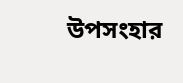উপসংহার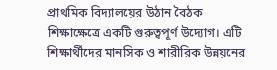প্রাথমিক বিদ্যালয়ের উঠান বৈঠক শিক্ষাক্ষেত্রে একটি গুরুত্বপূর্ণ উদ্যোগ। এটি শিক্ষার্থীদের মানসিক ও শারীরিক উন্নয়নের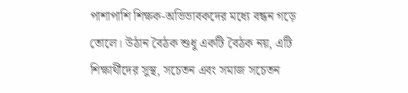পাশাপাশি শিক্ষক-অভিভাবকদের মধ্যে বন্ধন গড়ে তোলে। উঠান বৈঠক শুধু একটি বৈঠক নয়, এটি শিক্ষার্থীদের সুস্থ, সচেতন এবং সমাজ সচেতন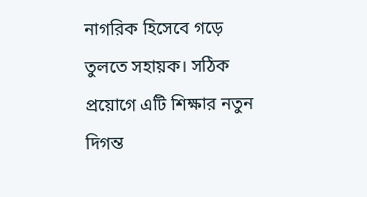নাগরিক হিসেবে গড়ে তুলতে সহায়ক। সঠিক প্রয়োগে এটি শিক্ষার নতুন দিগন্ত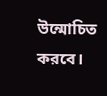উন্মোচিত করবে।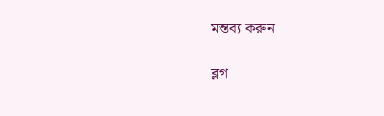মন্তব্য করুন

ব্লগ